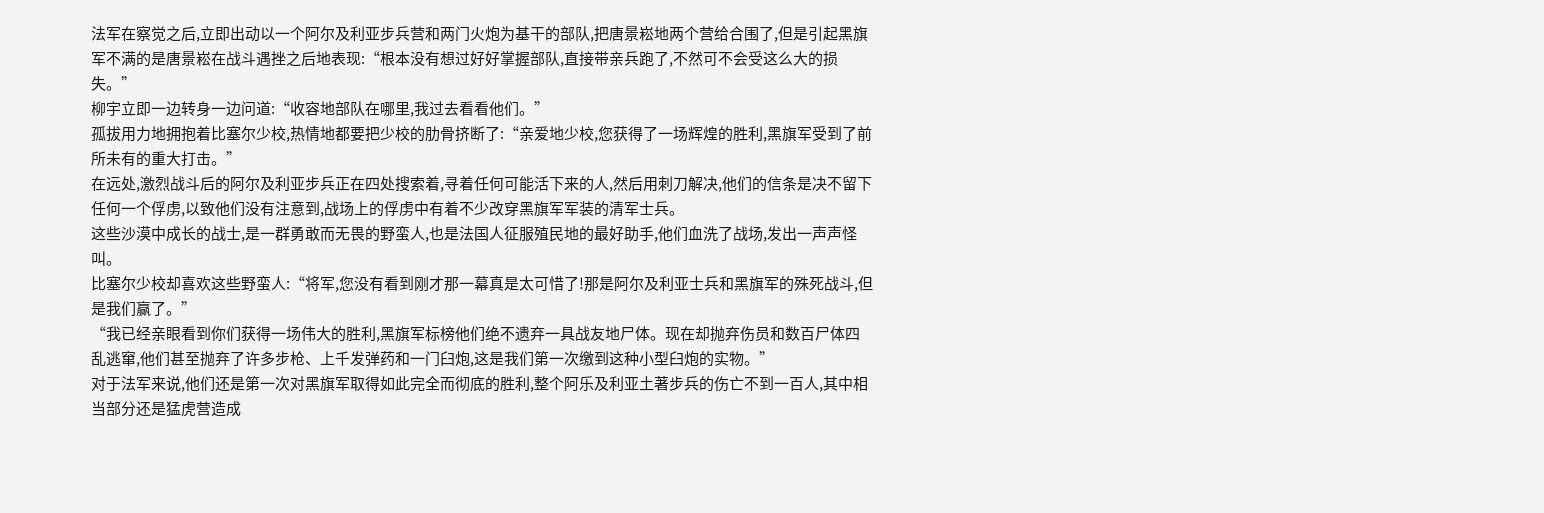法军在察觉之后,立即出动以一个阿尔及利亚步兵营和两门火炮为基干的部队,把唐景崧地两个营给合围了,但是引起黑旗军不满的是唐景崧在战斗遇挫之后地表现:“根本没有想过好好掌握部队,直接带亲兵跑了,不然可不会受这么大的损失。”
柳宇立即一边转身一边问道:“收容地部队在哪里,我过去看看他们。”
孤拔用力地拥抱着比塞尔少校,热情地都要把少校的肋骨挤断了:“亲爱地少校,您获得了一场辉煌的胜利,黑旗军受到了前所未有的重大打击。”
在远处,激烈战斗后的阿尔及利亚步兵正在四处搜索着,寻着任何可能活下来的人,然后用刺刀解决,他们的信条是决不留下任何一个俘虏,以致他们没有注意到,战场上的俘虏中有着不少改穿黑旗军军装的清军士兵。
这些沙漠中成长的战士,是一群勇敢而无畏的野蛮人,也是法国人征服殖民地的最好助手,他们血洗了战场,发出一声声怪叫。
比塞尔少校却喜欢这些野蛮人:“将军,您没有看到刚才那一幕真是太可惜了!那是阿尔及利亚士兵和黑旗军的殊死战斗,但是我们赢了。”
“我已经亲眼看到你们获得一场伟大的胜利,黑旗军标榜他们绝不遗弃一具战友地尸体。现在却抛弃伤员和数百尸体四乱逃窜,他们甚至抛弃了许多步枪、上千发弹药和一门臼炮,这是我们第一次缴到这种小型臼炮的实物。”
对于法军来说,他们还是第一次对黑旗军取得如此完全而彻底的胜利,整个阿乐及利亚土著步兵的伤亡不到一百人,其中相当部分还是猛虎营造成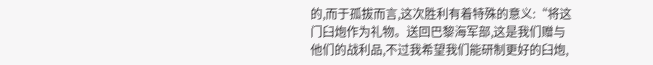的,而于孤拔而言,这次胜利有着特殊的意义:“将这门臼炮作为礼物。送回巴黎海军部,这是我们赠与他们的战利品,不过我希望我们能研制更好的臼炮,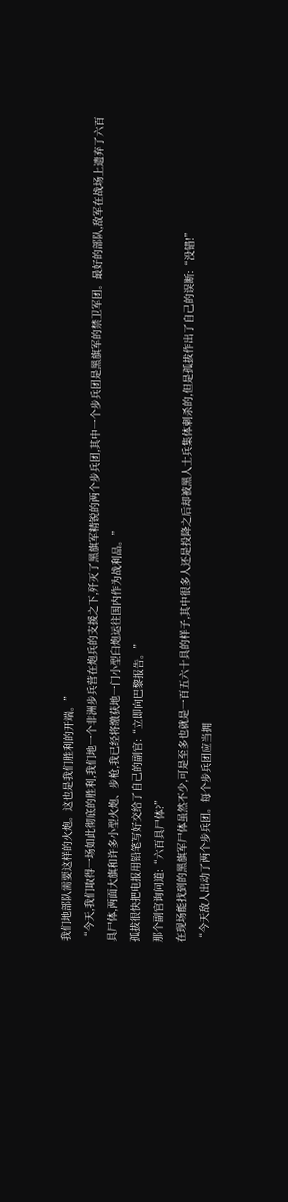我们地部队需要这样的火炮。这也是我们胜利的开端。”
“今天,我们取得一场如此彻底的胜利,我们地一个非洲步兵营在炮兵的支援之下,歼灭了黑旗军精锐的两个步兵团,其中一个步兵团是黑旗军的禁卫军团。最好的部队,敌军在战场上遗弃了六百具尸体,两面大旗和许多小型火炮、步枪,我已经将缴获地一门小型臼炮运往国内作为战利品。”
孤拔很快把电报用铅笔写好交给了自己的副官:“立即向巴黎报告。”
那个副官询问道:“六百具尸体?”
在现场能找到的黑旗军尸体虽然不少,可是至多也就是一百五六十具的样子,其中很多人还是投降之后却被黑人士兵集体刺杀的,但是孤拔作出了自己的误断:“没错!”
“今天敌人出动了两个步兵团。每个步兵团应当拥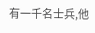有一千名士兵,他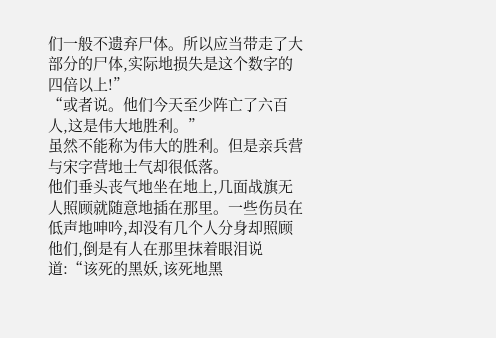们一般不遗弃尸体。所以应当带走了大部分的尸体,实际地损失是这个数字的四倍以上!”
“或者说。他们今天至少阵亡了六百人,这是伟大地胜利。”
虽然不能称为伟大的胜利。但是亲兵营与宋字营地士气却很低落。
他们垂头丧气地坐在地上,几面战旗无人照顾就随意地插在那里。一些伤员在低声地呻吟,却没有几个人分身却照顾他们,倒是有人在那里抹着眼泪说道:“该死的黑妖,该死地黑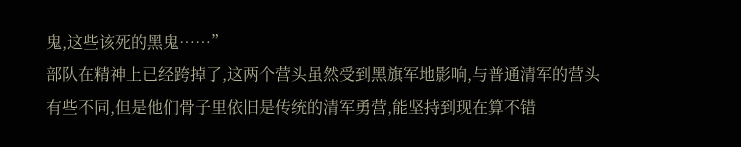鬼,这些该死的黑鬼……”
部队在精神上已经跨掉了,这两个营头虽然受到黑旗军地影响,与普通清军的营头有些不同,但是他们骨子里依旧是传统的清军勇营,能坚持到现在算不错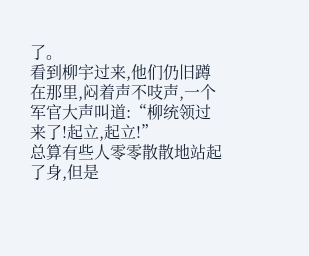了。
看到柳宇过来,他们仍旧蹲在那里,闷着声不吱声,一个军官大声叫道:“柳统领过来了!起立,起立!”
总算有些人零零散散地站起了身,但是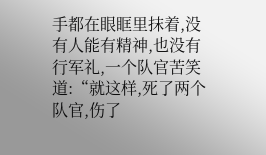手都在眼眶里抹着,没有人能有精神,也没有行军礼,一个队官苦笑道:“就这样,死了两个队官,伤了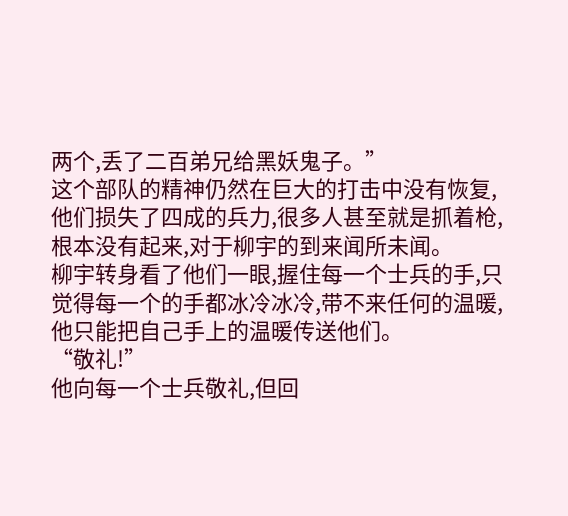两个,丢了二百弟兄给黑妖鬼子。”
这个部队的精神仍然在巨大的打击中没有恢复,他们损失了四成的兵力,很多人甚至就是抓着枪,根本没有起来,对于柳宇的到来闻所未闻。
柳宇转身看了他们一眼,握住每一个士兵的手,只觉得每一个的手都冰冷冰冷,带不来任何的温暖,他只能把自己手上的温暖传送他们。
“敬礼!”
他向每一个士兵敬礼,但回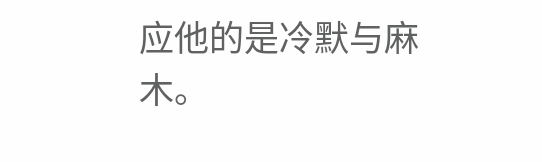应他的是冷默与麻木。